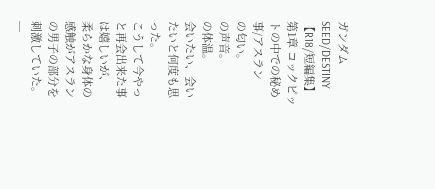ガンダムSEED/DESTINY【R18/短編集】
第1章 コックピットの中での秘め事/アスラン
の匂い。
の声音。
の体温。
会いたい、会いたいと何度も思った。
こうして今やっと再会出来た事は嬉しいが、
柔らかな身体の感触がアスランの男子の部分を刺激していた。
─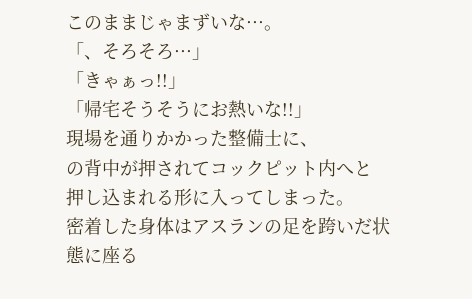このままじゃまずいな···。
「、そろそろ···」
「きゃぁっ!!」
「帰宅そうそうにお熱いな!!」
現場を通りかかった整備士に、
の背中が押されてコックピット内へと
押し込まれる形に入ってしまった。
密着した身体はアスランの足を跨いだ状態に座る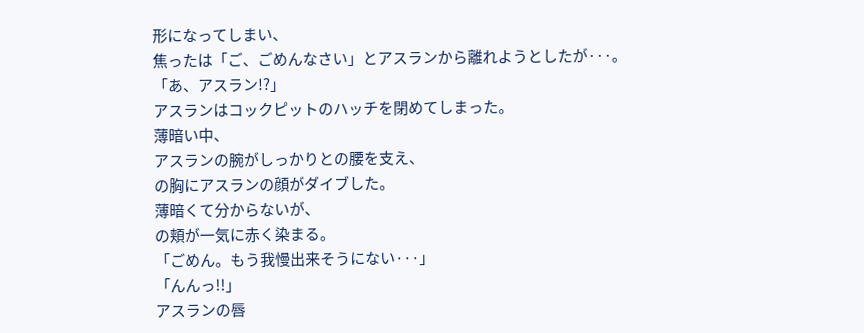形になってしまい、
焦ったは「ご、ごめんなさい」とアスランから離れようとしたが···。
「あ、アスラン!?」
アスランはコックピットのハッチを閉めてしまった。
薄暗い中、
アスランの腕がしっかりとの腰を支え、
の胸にアスランの顔がダイブした。
薄暗くて分からないが、
の頬が一気に赤く染まる。
「ごめん。もう我慢出来そうにない···」
「んんっ!!」
アスランの唇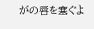がの唇を塞ぐよ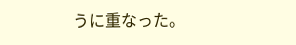うに重なった。